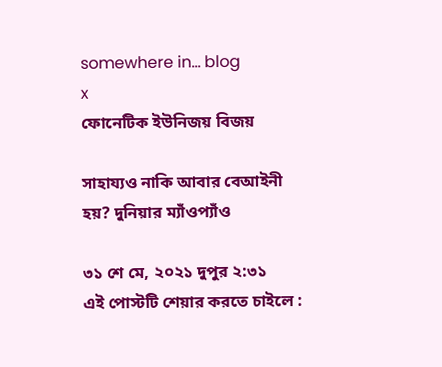somewhere in... blog
x
ফোনেটিক ইউনিজয় বিজয়

সাহায্যও নাকি আবার বেআইনী হয়? দুনিয়ার ম্যাঁওপ্যাঁও

৩১ শে মে, ২০২১ দুপুর ২:৩১
এই পোস্টটি শেয়ার করতে চাইলে :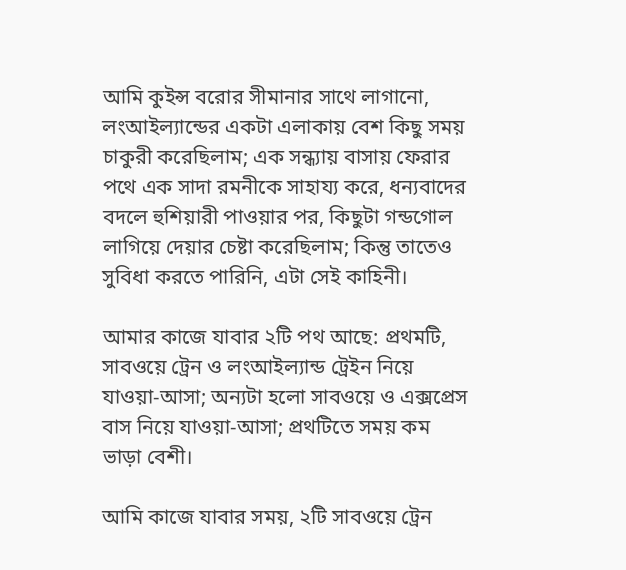আমি কুইন্স বরোর সীমানার সাথে লাগানো, লংআইল্যান্ডের একটা এলাকায় বেশ কিছু সময় চাকুরী করেছিলাম; এক সন্ধ্যায় বাসায় ফেরার পথে এক সাদা রমনীকে সাহায্য করে, ধন্যবাদের বদলে হুশিয়ারী পাওয়ার পর, কিছুটা গন্ডগোল লাগিয়ে দেয়ার চেষ্টা করেছিলাম; কিন্তু তাতেও সুবিধা করতে পারিনি, এটা সেই কাহিনী।

আমার কাজে যাবার ২টি পথ আছে: প্রথমটি, সাবওয়ে ট্রেন ও লংআইল্যান্ড ট্রেইন নিয়ে যাওয়া-আসা; অন্যটা হলো সাবওয়ে ও এক্সপ্রেস বাস নিয়ে যাওয়া-আসা; প্রথটিতে সময় কম ভাড়া বেশী।

আমি কাজে যাবার সময়, ২টি সাবওয়ে ট্রেন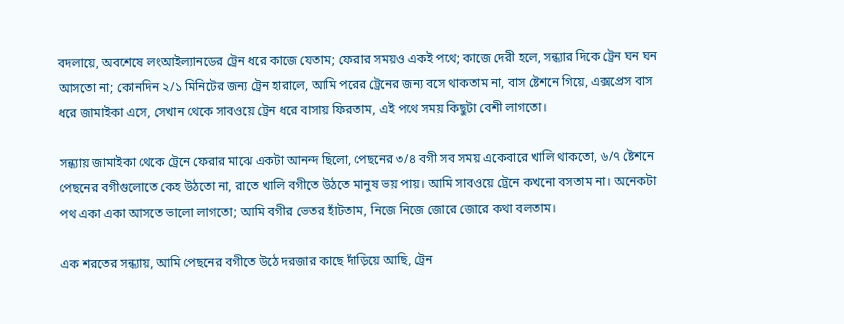বদলায়ে, অবশেষে লংআইল্যানডের ট্রেন ধরে কাজে যেতাম; ফেরার সময়ও একই পথে; কাজে দেরী হলে, সন্ধ্যার দিকে ট্রেন ঘন ঘন আসতো না; কোনদিন ২/১ মিনিটের জন্য ট্রেন হারালে, আমি পরের ট্রেনের জন্য বসে থাকতাম না, বাস ষ্টেশনে গিয়ে, এক্সপ্রেস বাস ধরে জামাইকা এসে, সেখান থেকে সাবওয়ে ট্রেন ধরে বাসায় ফিরতাম, এই পথে সময় কিছুটা বেশী লাগতো।

সন্ধ্যায় জামাইকা থেকে ট্রেনে ফেরার মাঝে একটা আনন্দ ছিলো, পেছনের ৩/৪ বগী সব সময় একেবারে খালি থাকতো, ৬/৭ ষ্টেশনে পেছনের বগীগুলোতে কেহ উঠতো না, রাতে খালি বগীতে উঠতে মানুষ ভয় পায়। আমি সাবওয়ে ট্রেনে কখনো বসতাম না। অনেকটা পথ একা একা আসতে ভালো লাগতো; আমি বগীর ভেতর হাঁটতাম, নিজে নিজে জোরে জোরে কথা বলতাম।

এক শরতের সন্ধ্যায়, আমি পেছনের বগীতে উঠে দরজার কাছে দাঁড়িয়ে আছি, ট্রেন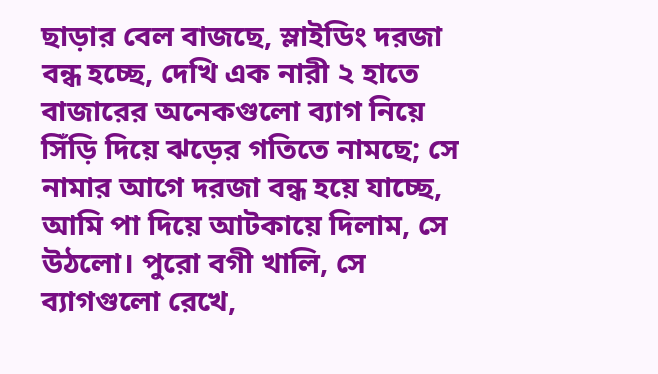ছাড়ার বেল বাজছে, স্লাইডিং দরজা বন্ধ হচ্ছে, দেখি এক নারী ২ হাতে বাজারের অনেকগুলো ব্যাগ নিয়ে সিঁড়ি দিয়ে ঝড়ের গতিতে নামছে; সে নামার আগে দরজা বন্ধ হয়ে যাচ্ছে, আমি পা দিয়ে আটকায়ে দিলাম, সে উঠলো। পুরো বগী খালি, সে ব্যাগগুলো রেখে,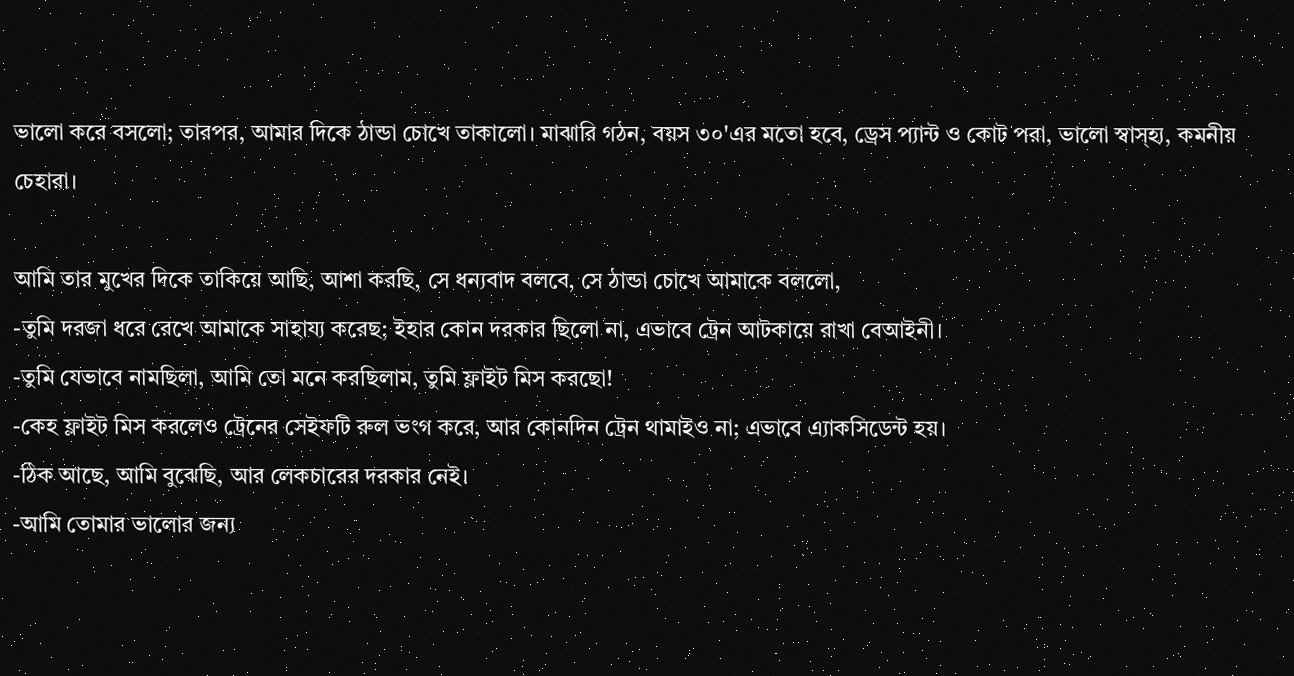ভালো করে বসলো; তারপর, আমার দিকে ঠান্ডা চোখে তাকালো। মাঝারি গঠন, বয়স ৩০'এর মতো হবে, ড্রেস প্যান্ট ও কোট পরা, ভালো স্বাস্হ্য, কমনীয় চেহারা।

আমি তার মুখের দিকে তাকিয়ে আছি, আশা করছি, সে ধন্যবাদ বলবে, সে ঠান্ডা চোখে আমাকে বললো,
-তুমি দরজা ধরে রেখে আমাকে সাহায্য করেছ; ইহার কোন দরকার ছিলো না, এভাবে ট্রেন আটকায়ে রাখা বেআইনী।
-তুমি যেভাবে নামছিলা, আমি তো মনে করছিলাম, তুমি ফ্লাইট মিস করছো!
-কেহ ফ্লাইট মিস করলেও ট্রেনের সেইফটি রুল ভংগ করে, আর কোনদিন ট্রেন থামাইও না; এভাবে এ্যাকসিডেন্ট হয়।
-ঠিক আছে, আমি বুঝেছি, আর লেকচারের দরকার নেই।
-আমি তোমার ভালোর জন্য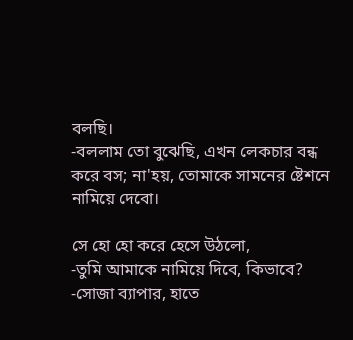বলছি।
-বললাম তো বুঝেছি, এখন লেকচার বন্ধ করে বস; না'হয়, তোমাকে সামনের ষ্টেশনে নামিয়ে দেবো।

সে হো হো করে হেসে উঠলো,
-তুমি আমাকে নামিয়ে দিবে, কিভাবে?
-সোজা ব্যাপার, হাতে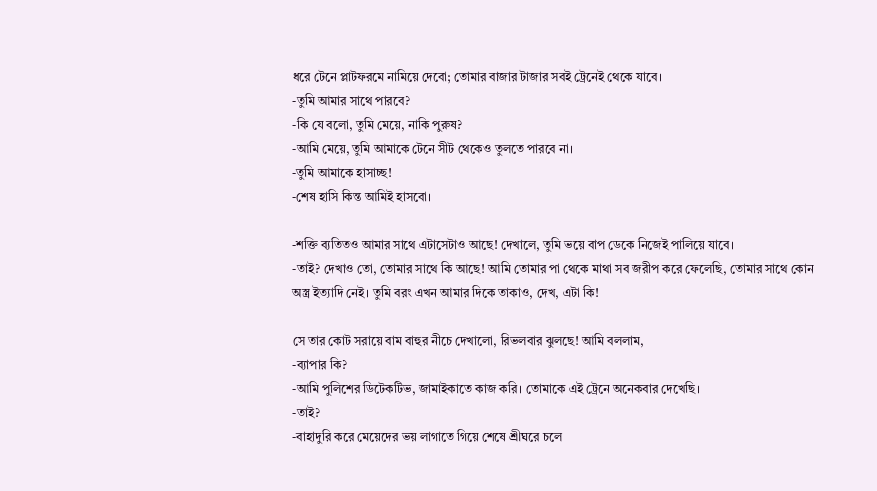ধরে টেনে প্লাটফরমে নামিয়ে দেবো; তোমার বাজার টাজার সবই ট্রেনেই থেকে যাবে।
-তুমি আমার সাথে পারবে?
-কি যে বলো, তুমি মেয়ে, নাকি পুরুষ?
-আমি মেয়ে, তুমি আমাকে টেনে সীট থেকেও তুলতে পারবে না।
-তুমি আমাকে হাসাচ্ছ!
-শেষ হাসি কিন্ত আমিই হাসবো।

-শক্তি ব্যতিতও আমার সাথে এটাসেটাও আছে! দেখালে, তুমি ভয়ে বাপ ডেকে নিজেই পালিয়ে যাবে।
-তাই? দেখাও তো, তোমার সাথে কি আছে! আমি তোমার পা থেকে মাথা সব জরীপ করে ফেলেছি, তোমার সাথে কোন অস্ত্র ইত্যাদি নেই। তুমি বরং এখন আমার দিকে তাকাও, দেখ, এটা কি!

সে তার কোট সরায়ে বাম বাহুর নীচে দেখালো, রিভলবার ঝুলছে! আমি বললাম,
-ব্যাপার কি?
-আমি পুলিশের ডিটেকটিভ, জামাইকাতে কাজ করি। তোমাকে এই ট্রেনে অনেকবার দেখেছি।
-তাই?
-বাহাদুরি করে মেয়েদের ভয় লাগাতে গিয়ে শেষে শ্রীঘরে চলে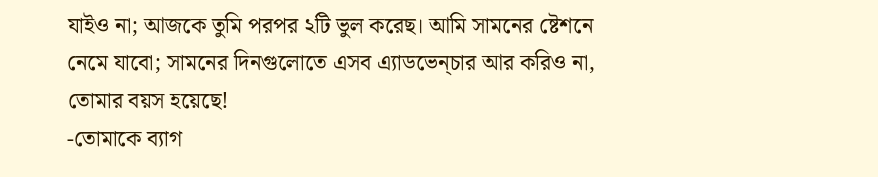যাইও না; আজকে তুমি পরপর ২টি ভুল করেছ। আমি সামনের ষ্টেশনে নেমে যাবো; সামনের দিনগুলোতে এসব এ্যাডভেন্চার আর করিও না, তোমার বয়স হয়েছে!
-তোমাকে ব্যাগ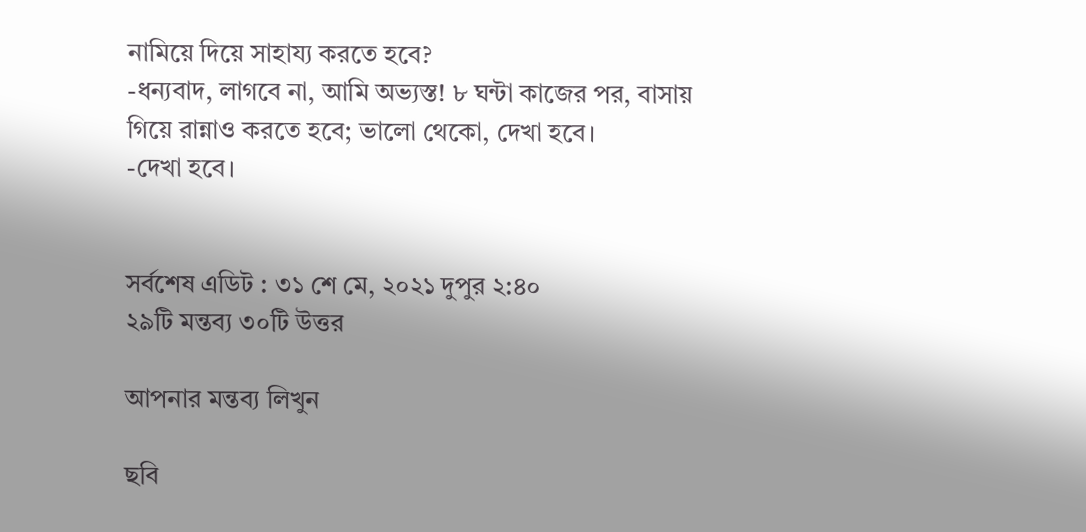নামিয়ে দিয়ে সাহায্য করতে হবে?
-ধন্যবাদ, লাগবে না, আমি অভ্যস্ত! ৮ ঘন্টা কাজের পর, বাসায় গিয়ে রান্নাও করতে হবে; ভালো থেকো, দেখা হবে।
-দেখা হবে।


সর্বশেষ এডিট : ৩১ শে মে, ২০২১ দুপুর ২:৪০
২৯টি মন্তব্য ৩০টি উত্তর

আপনার মন্তব্য লিখুন

ছবি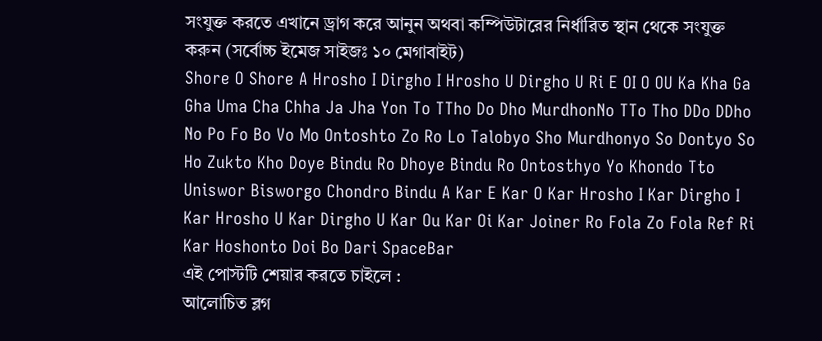সংযুক্ত করতে এখানে ড্রাগ করে আনুন অথবা কম্পিউটারের নির্ধারিত স্থান থেকে সংযুক্ত করুন (সর্বোচ্চ ইমেজ সাইজঃ ১০ মেগাবাইট)
Shore O Shore A Hrosho I Dirgho I Hrosho U Dirgho U Ri E OI O OU Ka Kha Ga Gha Uma Cha Chha Ja Jha Yon To TTho Do Dho MurdhonNo TTo Tho DDo DDho No Po Fo Bo Vo Mo Ontoshto Zo Ro Lo Talobyo Sho Murdhonyo So Dontyo So Ho Zukto Kho Doye Bindu Ro Dhoye Bindu Ro Ontosthyo Yo Khondo Tto Uniswor Bisworgo Chondro Bindu A Kar E Kar O Kar Hrosho I Kar Dirgho I Kar Hrosho U Kar Dirgho U Kar Ou Kar Oi Kar Joiner Ro Fola Zo Fola Ref Ri Kar Hoshonto Doi Bo Dari SpaceBar
এই পোস্টটি শেয়ার করতে চাইলে :
আলোচিত ব্লগ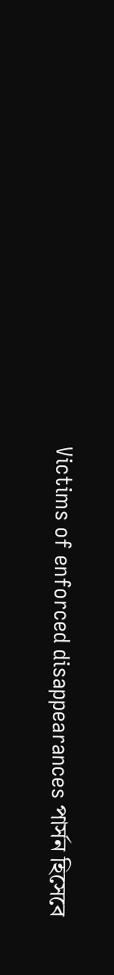Victims of enforced disappearances পার্সন হিসেবে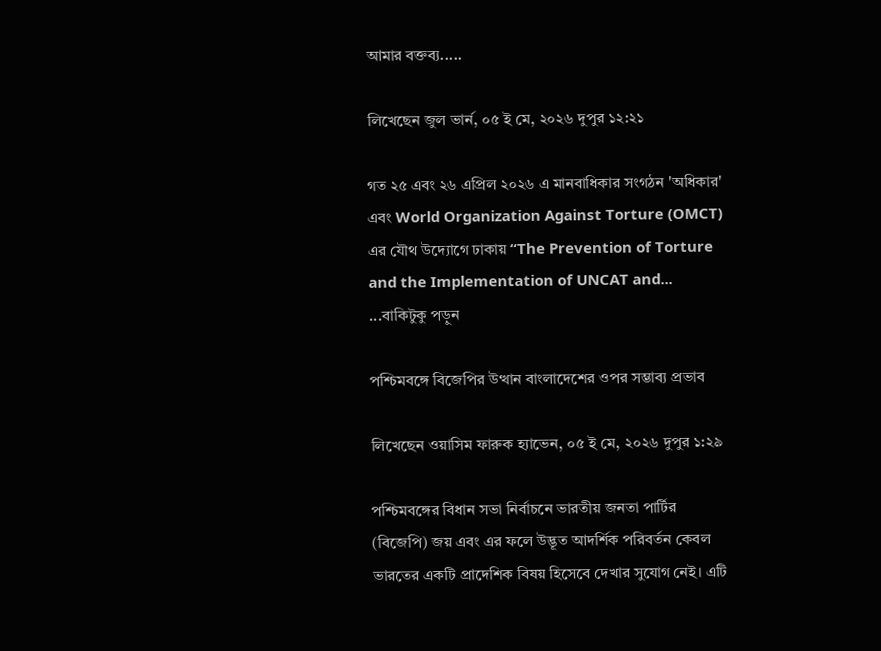আমার বক্তব্য.....

লিখেছেন জুল ভার্ন, ০৫ ই মে, ২০২৬ দুপুর ১২:২১

গত ২৫ এবং ২৬ এপ্রিল ২০২৬ এ মানবাধিকার সংগঠন 'অধিকার' এবং World Organization Against Torture (OMCT) এর যৌথ উদ্যোগে ঢাকায় “The Prevention of Torture and the Implementation of UNCAT and... ...বাকিটুকু পড়ুন

পশ্চিমবঙ্গে বিজেপির উত্থান বাংলাদেশের ওপর সম্ভাব্য প্রভাব

লিখেছেন ওয়াসিম ফারুক হ্যাভেন, ০৫ ই মে, ২০২৬ দুপুর ১:২৯

পশ্চিমবঙ্গের বিধান সভা নির্বাচনে ভারতীয় জনতা পার্টির (বিজেপি) জয় এবং এর ফলে উদ্ভূত আদর্শিক পরিবর্তন কেবল ভারতের একটি প্রাদেশিক বিষয় হিসেবে দেখার সুযোগ নেই। এটি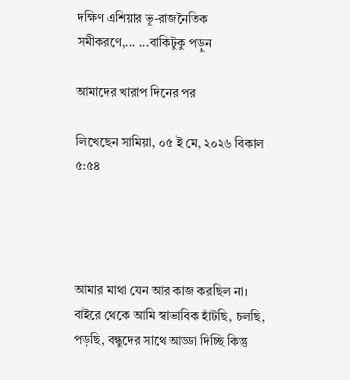দক্ষিণ এশিয়ার ভূ-রাজনৈতিক সমীকরণে,... ...বাকিটুকু পড়ুন

আমাদের খারাপ দিনের পর

লিখেছেন সামিয়া, ০৫ ই মে, ২০২৬ বিকাল ৫:৫৪




আমার মাথা যেন আর কাজ করছিল না। বাইরে থেকে আমি স্বাভাবিক হাঁটছি, চলছি, পড়ছি, বন্ধুদের সাথে আড্ডা দিচ্ছি কিন্তু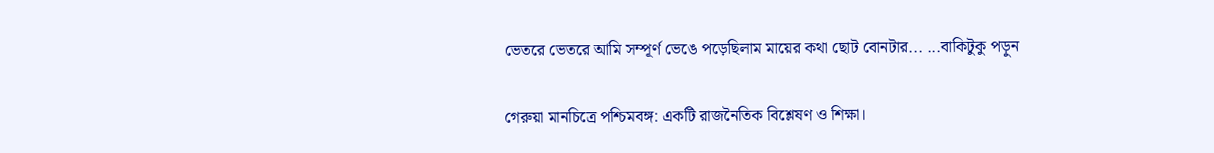ভেতরে ভেতরে আমি সম্পূর্ণ ভেঙে পড়েছিলাম মায়ের কথা ছোট বোনটার... ...বাকিটুকু পড়ুন

গেরুয়া মানচিত্রে পশ্চিমবঙ্গ: একটি রাজনৈতিক বিশ্লেষণ ও শিক্ষা।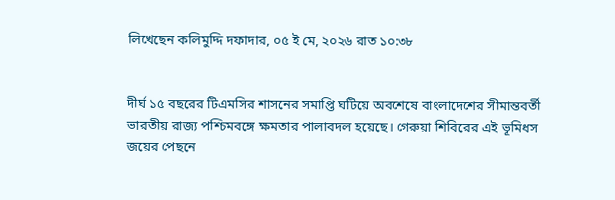লিখেছেন কলিমুদ্দি দফাদার, ০৫ ই মে, ২০২৬ রাত ১০:৩৮


দীর্ঘ ১৫ বছরের টিএমসির শাসনের সমাপ্তি ঘটিয়ে অবশেষে বাংলাদেশের সীমান্তবর্তী ভারতীয় রাজ্য পশ্চিমবঙ্গে ক্ষমতার পালাবদল হয়েছে। গেরুয়া শিবিরের এই ভূমিধস জয়ের পেছনে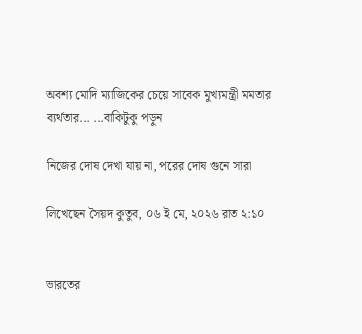অবশ্য মোদি ম্যাজিকের চেয়ে সাবেক মুখ্যমন্ত্রী মমতার ব্যর্থতার... ...বাকিটুকু পড়ুন

নিজের দোষ দেখা যায় না, পরের দোষ গুনে সারা

লিখেছেন সৈয়দ কুতুব, ০৬ ই মে, ২০২৬ রাত ২:১০


ভারতের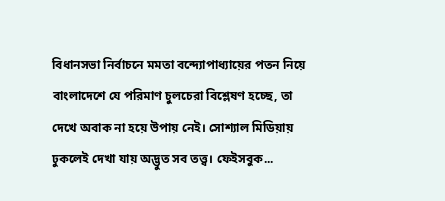বিধানসভা নির্বাচনে মমতা বন্দ্যোপাধ্যায়ের পতন নিয়ে বাংলাদেশে যে পরিমাণ চুলচেরা বিশ্লেষণ হচ্ছে, তা দেখে অবাক না হয়ে উপায় নেই। সোশ্যাল মিডিয়ায় ঢুকলেই দেখা যায় অদ্ভুত সব তত্ত্ব। ফেইসবুক...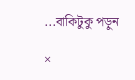...বাকিটুকু পড়ুন

×